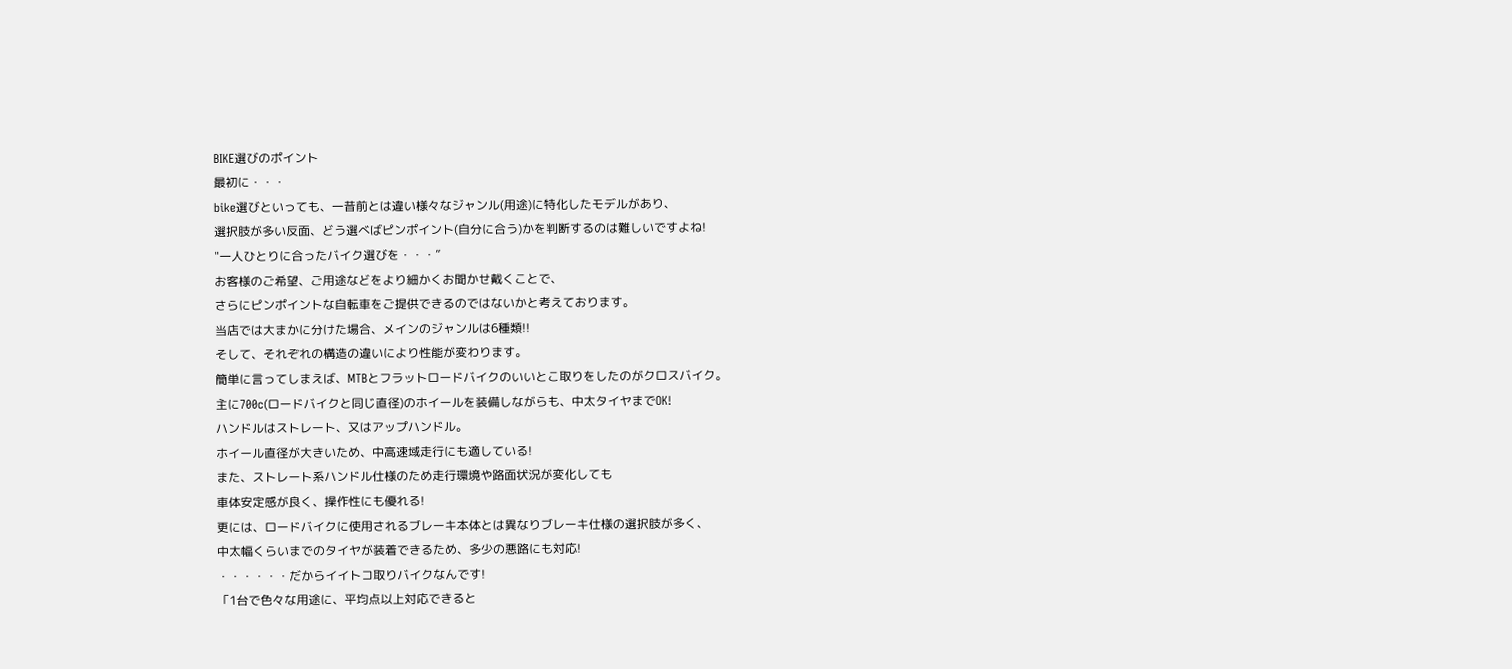BIKE選びのポイント
最初に・・・
bike選びといっても、一昔前とは違い様々なジャンル(用途)に特化したモデルがあり、
選択肢が多い反面、どう選べばピンポイント(自分に合う)かを判断するのは難しいですよね!
"一人ひとりに合ったバイク選びを・・・”
お客様のご希望、ご用途などをより細かくお聞かせ戴くことで、
さらにピンポイントな自転車をご提供できるのではないかと考えております。
当店では大まかに分けた場合、メインのジャンルは6種類!!
そして、それぞれの構造の違いにより性能が変わります。
簡単に言ってしまえば、MTBとフラットロードバイクのいいとこ取りをしたのがクロスバイク。
主に700c(ロードバイクと同じ直径)のホイールを装備しながらも、中太タイヤまでOK!
ハンドルはストレート、又はアップハンドル。
ホイール直径が大きいため、中高速域走行にも適している!
また、ストレート系ハンドル仕様のため走行環境や路面状況が変化しても
車体安定感が良く、操作性にも優れる!
更には、ロードバイクに使用されるブレーキ本体とは異なりブレーキ仕様の選択肢が多く、
中太幅くらいまでのタイヤが装着できるため、多少の悪路にも対応!
・・・・・・だからイイトコ取りバイクなんです!
「1台で色々な用途に、平均点以上対応できると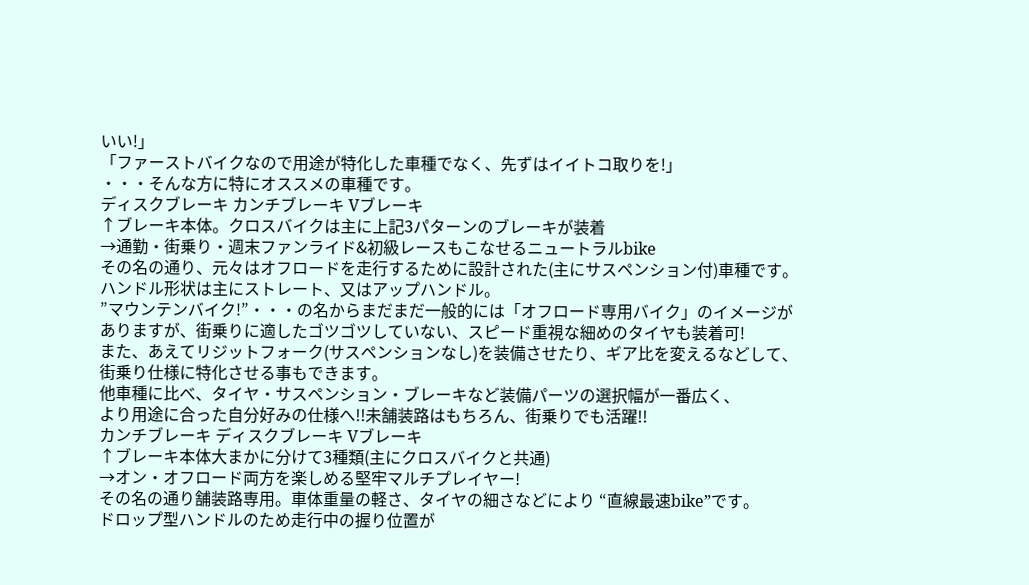いい!」
「ファーストバイクなので用途が特化した車種でなく、先ずはイイトコ取りを!」
・・・そんな方に特にオススメの車種です。
ディスクブレーキ カンチブレーキ Vブレーキ
↑ブレーキ本体。クロスバイクは主に上記3パターンのブレーキが装着
→通勤・街乗り・週末ファンライド&初級レースもこなせるニュートラルbike
その名の通り、元々はオフロードを走行するために設計された(主にサスペンション付)車種です。
ハンドル形状は主にストレート、又はアップハンドル。
”マウンテンバイク!”・・・の名からまだまだ一般的には「オフロード専用バイク」のイメージが
ありますが、街乗りに適したゴツゴツしていない、スピード重視な細めのタイヤも装着可!
また、あえてリジットフォーク(サスペンションなし)を装備させたり、ギア比を変えるなどして、
街乗り仕様に特化させる事もできます。
他車種に比べ、タイヤ・サスペンション・ブレーキなど装備パーツの選択幅が一番広く、
より用途に合った自分好みの仕様へ!!未舗装路はもちろん、街乗りでも活躍!!
カンチブレーキ ディスクブレーキ Vブレーキ
↑ブレーキ本体大まかに分けて3種類(主にクロスバイクと共通)
→オン・オフロード両方を楽しめる堅牢マルチプレイヤー!
その名の通り舗装路専用。車体重量の軽さ、タイヤの細さなどにより “直線最速bike”です。
ドロップ型ハンドルのため走行中の握り位置が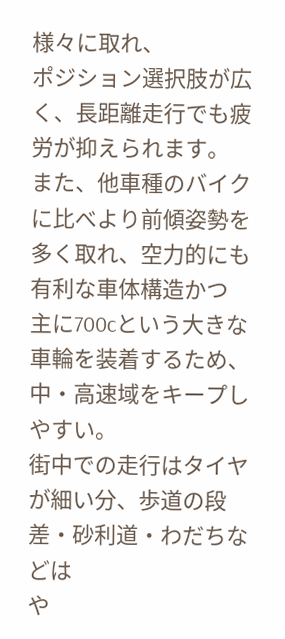様々に取れ、
ポジション選択肢が広く、長距離走行でも疲労が抑えられます。
また、他車種のバイクに比べより前傾姿勢を多く取れ、空力的にも有利な車体構造かつ
主に700cという大きな車輪を装着するため、中・高速域をキープしやすい。
街中での走行はタイヤが細い分、歩道の段差・砂利道・わだちなどは
や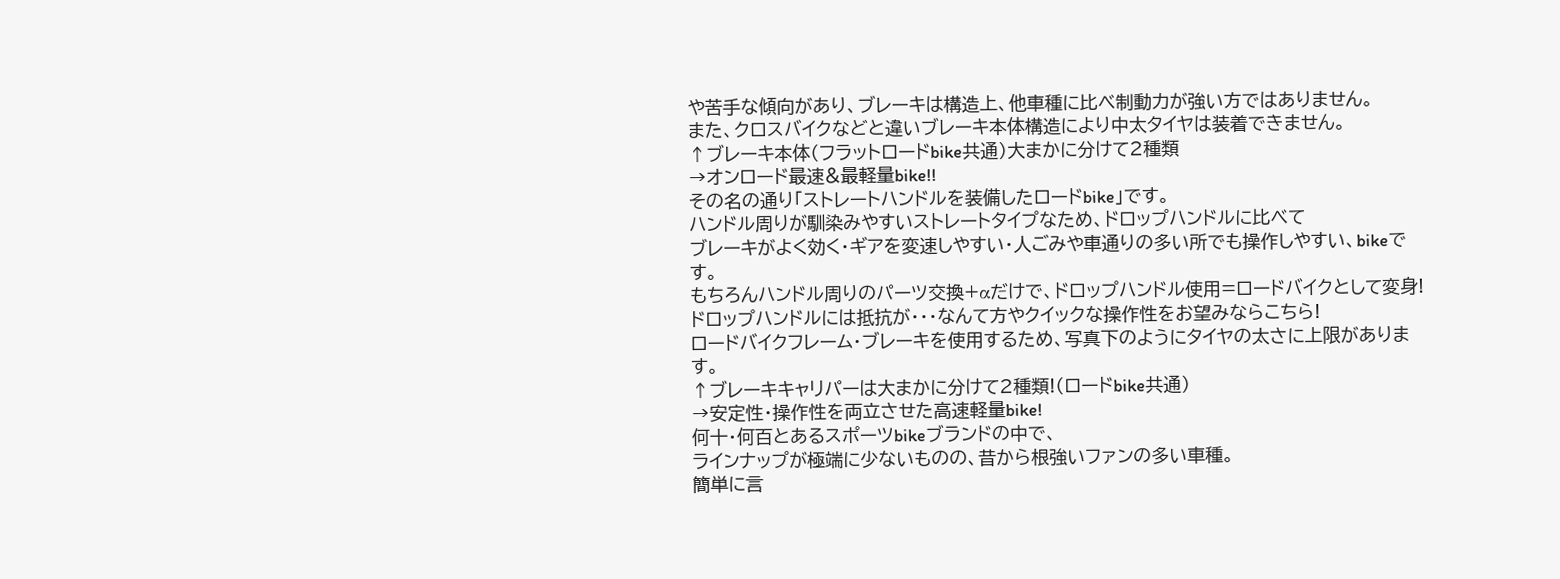や苦手な傾向があり、ブレーキは構造上、他車種に比べ制動力が強い方ではありません。
また、クロスバイクなどと違いブレーキ本体構造により中太タイヤは装着できません。
↑ブレーキ本体(フラットロードbike共通)大まかに分けて2種類
→オンロード最速&最軽量bike!!
その名の通り「ストレートハンドルを装備したロードbike」です。
ハンドル周りが馴染みやすいストレートタイプなため、ドロップハンドルに比べて
ブレーキがよく効く・ギアを変速しやすい・人ごみや車通りの多い所でも操作しやすい、bikeです。
もちろんハンドル周りのパーツ交換+αだけで、ドロップハンドル使用=ロードバイクとして変身!
ドロップハンドルには抵抗が・・・なんて方やクイックな操作性をお望みならこちら!
ロードバイクフレーム・ブレーキを使用するため、写真下のようにタイヤの太さに上限があります。
↑ブレーキキャリパーは大まかに分けて2種類!(ロードbike共通)
→安定性・操作性を両立させた高速軽量bike!
何十・何百とあるスポーツbikeブランドの中で、
ラインナップが極端に少ないものの、昔から根強いファンの多い車種。
簡単に言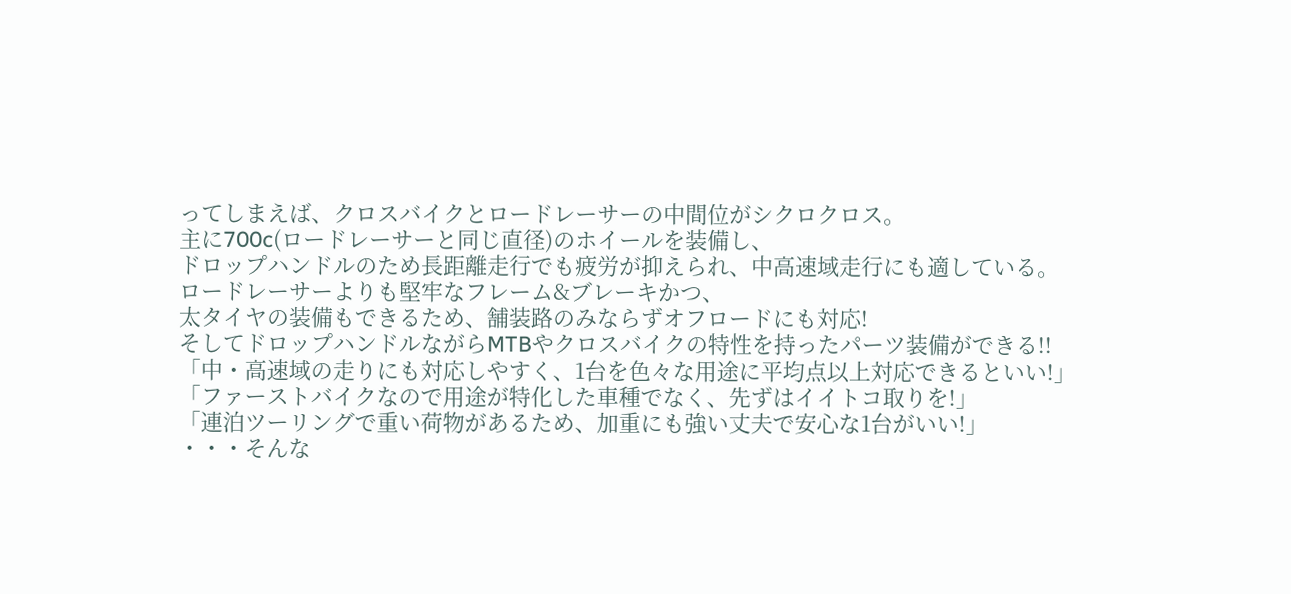ってしまえば、クロスバイクとロードレーサーの中間位がシクロクロス。
主に700c(ロードレーサーと同じ直径)のホイールを装備し、
ドロップハンドルのため長距離走行でも疲労が抑えられ、中高速域走行にも適している。
ロードレーサーよりも堅牢なフレーム&ブレーキかつ、
太タイヤの装備もできるため、舗装路のみならずオフロードにも対応!
そしてドロップハンドルながらMTBやクロスバイクの特性を持ったパーツ装備ができる!!
「中・高速域の走りにも対応しやすく、1台を色々な用途に平均点以上対応できるといい!」
「ファーストバイクなので用途が特化した車種でなく、先ずはイイトコ取りを!」
「連泊ツーリングで重い荷物があるため、加重にも強い丈夫で安心な1台がいい!」
・・・そんな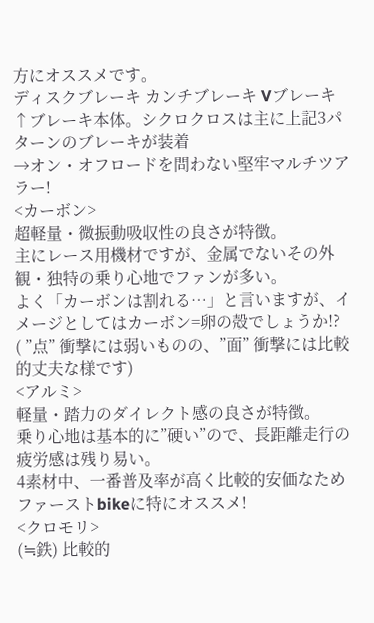方にオススメです。
ディスクブレーキ カンチブレーキ Vブレーキ
↑ブレーキ本体。シクロクロスは主に上記3パターンのブレーキが装着
→オン・オフロードを問わない堅牢マルチツアラー!
<カーボン>
超軽量・微振動吸収性の良さが特徴。
主にレース用機材ですが、金属でないその外観・独特の乗り心地でファンが多い。
よく「カーボンは割れる…」と言いますが、イメージとしてはカーボン=卵の殻でしょうか!?
( ”点” 衝撃には弱いものの、”面” 衝撃には比較的丈夫な様です)
<アルミ>
軽量・踏力のダイレクト感の良さが特徴。
乗り心地は基本的に”硬い”ので、長距離走行の疲労感は残り易い。
4素材中、一番普及率が高く比較的安価なためファーストbikeに特にオススメ!
<クロモリ>
(≒鉄) 比較的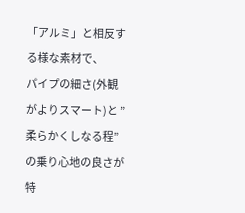「アルミ」と相反する様な素材で、
パイプの細さ(外観がよりスマート)と ”柔らかくしなる程” の乗り心地の良さが特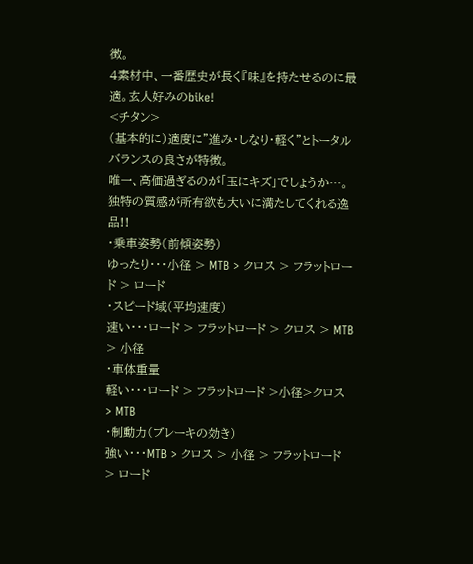徴。
4素材中、一番歴史が長く『味』を持たせるのに最適。玄人好みのbike!
<チタン>
(基本的に)適度に”進み・しなり・軽く”とトータルバランスの良さが特徴。
唯一、高価過ぎるのが「玉にキズ」でしょうか…。
独特の質感が所有欲も大いに満たしてくれる逸品!!
・乗車姿勢(前傾姿勢)
ゆったり・・・小径 > MTB > クロス > フラットロード > ロード
・スピード域(平均速度)
速い・・・ロード > フラットロード > クロス > MTB > 小径
・車体重量
軽い・・・ロード > フラットロード >小径>クロス > MTB
・制動力(ブレーキの効き)
強い・・・MTB > クロス > 小径 > フラットロード > ロード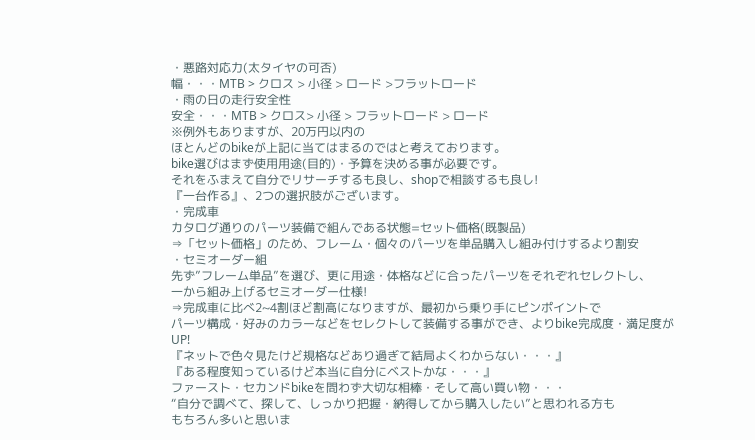・悪路対応力(太タイヤの可否)
幅・・・MTB > クロス > 小径 > ロード >フラットロード
・雨の日の走行安全性
安全・・・MTB > クロス> 小径 > フラットロード > ロード
※例外もありますが、20万円以内の
ほとんどのbikeが上記に当てはまるのではと考えております。
bike選びはまず使用用途(目的)・予算を決める事が必要です。
それをふまえて自分でリサーチするも良し、shopで相談するも良し!
『一台作る』、2つの選択肢がございます。
・完成車
カタログ通りのパーツ装備で組んである状態=セット価格(既製品)
⇒「セット価格」のため、フレーム・個々のパーツを単品購入し組み付けするより割安
・セミオーダー組
先ず”フレーム単品”を選び、更に用途・体格などに合ったパーツをそれぞれセレクトし、
一から組み上げるセミオーダー仕様!
⇒完成車に比べ2~4割ほど割高になりますが、最初から乗り手にピンポイントで
パーツ構成・好みのカラーなどをセレクトして装備する事ができ、よりbike完成度・満足度がUP!
『ネットで色々見たけど規格などあり過ぎて結局よくわからない・・・』
『ある程度知っているけど本当に自分にベストかな・・・』
ファースト・セカンドbikeを問わず大切な相棒・そして高い買い物・・・
“自分で調べて、探して、しっかり把握・納得してから購入したい”と思われる方も
もちろん多いと思いま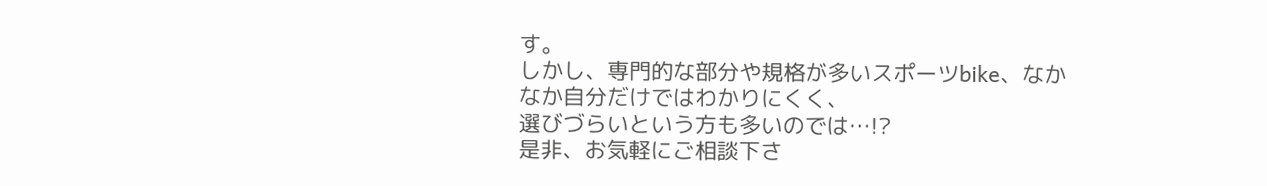す。
しかし、専門的な部分や規格が多いスポーツbike、なかなか自分だけではわかりにくく、
選びづらいという方も多いのでは…!?
是非、お気軽にご相談下さ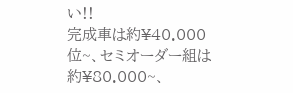い!!
完成車は約¥40.000位~、セミオーダー組は約¥80.000~、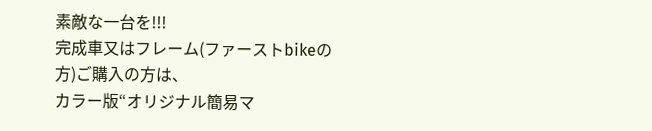素敵な一台を!!!
完成車又はフレーム(ファーストbikeの方)ご購入の方は、
カラー版“オリジナル簡易マ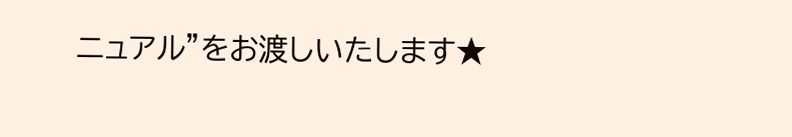ニュアル”をお渡しいたします★